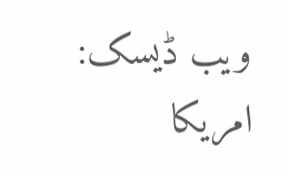ویب ڈیسک: امریکا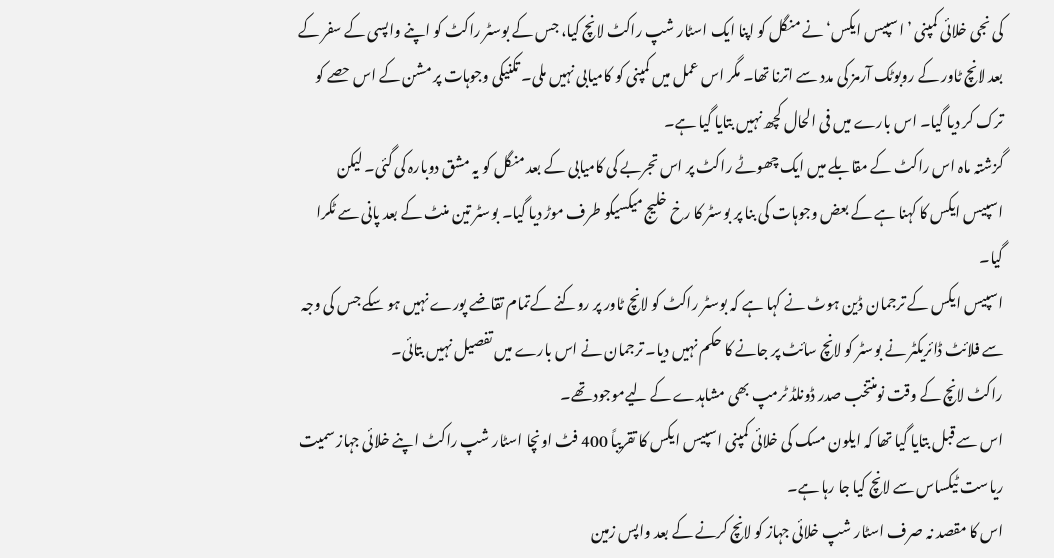کی نجی خلائی کمپنی ’ اسپیس ایکس‘ نے منگل کو اپنا ایک اسٹار شپ راکٹ لانچ کیا، جس کے بوسٹر راکٹ کو اپنے واپسی کے سفر کے بعد لانچ ٹاور کے روبوٹک آرمز کی مدد سے اترنا تھا۔ مگر اس عمل میں کمپنی کو کامیابی نہیں ملی۔ تکنیکی وجوہات پر مشن کے اس حصے کو ترک کر دیا گیا۔ اس بارے میں فی الحال کچھ نہیں بتایا گیا ہے۔
گزشتہ ماہ اس راکٹ کے مقابلے میں ایک چھوٹے راکٹ پر اس تجربے کی کامیابی کے بعد منگل کو یہ مشق دوبارہ کی گئی۔ لیکن اسپیس ایکس کا کہنا ہے کے بعض وجوہات کی بنا پر بوسٹر کا رخ خلیج میکسیکو طرف موڑ دیا گیا۔ بوسٹر تین منٹ کے بعد پانی سے ٹکرا گیا۔
اسپیس ایکس کے ترجمان ڈین ہوٹ نے کہا ہے کہ بوسٹر راکٹ کو لانچ ٹاور پر روکنے کےتمام تقاضے پورے نہیں ہو سکے جس کی وجہ سے فلائٹ ڈائریکٹر نے بوسٹر کو لانچ سائٹ پر جانے کا حکم نہیں دیا۔ ترجمان نے اس بارے میں تفصیل نہیں بتائی۔
راکٹ لانچ کے وقت نومنتخب صدر ڈونلڈ ٹرمپ بھی مشاہدے کے لیےموجود تھے۔
اس سے قبل بتایا گیا تھا کہ ایلون مسک کی خلائی کمپنی اسپیس ایکس کا تقریباً 400 فٹ اونچا اسٹار شپ راکٹ اپنے خلائی جہاز سمیت ریاست ٹیکساس سے لانچ کیا جا رہا ہے۔
اس کا مقصد نہ صرف اسٹار شپ خلائی جہاز کو لانچ کرنے کے بعد واپس زمین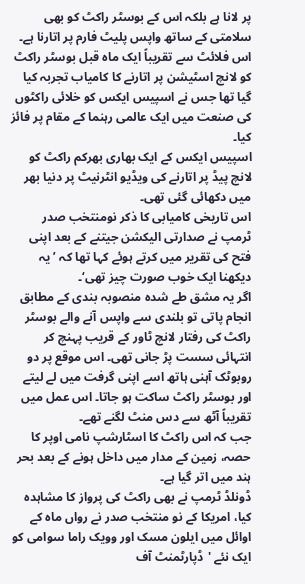پر لانا ہے بلکہ اس کے بوسٹر راکٹ کو بھی سلامتی کے ساتھ واپس پلیٹ فارم پر اتارنا ہے۔
اس فلائٹ سے تقریباً ایک ماہ قبل بوسٹر راکٹ کو لانچ اسٹیشن پر اتارنے کا کامیاب تجربہ کیا گیا تھا جس نے اسپیس ایکس کو خلائی راکٹوں کی صنعت میں ایک عالمی رہنما کے مقام پر فائز کیا۔
اسپیس ایکس کے ایک بھاری بھرکم راکٹ کو لانچ پیڈ پر اتارنے کی ویڈیو انٹرنیٹ پر دنیا بھر میں دکھائی گئی تھی۔
اس تاریخی کامیابی کا ذکر نومنتخب صدر ٹرمپ نے صدارتی الیکشن جیتنے کے بعد اپنی فتح کی تقریر میں کرتے ہوئے کہا تھا کہ ’یہ دیکھنا ایک خوب صورت چیز تھی‘۔
اگر یہ مشق طے شدہ منصوبہ بندی کے مطابق انجام پاتی تو بلندی سے واپس آنے والے بوسٹر راکٹ کی رفتار لانچ ٹاور کے قریب پہنچ کر انتہائی سست پڑ جانی تھی۔ اس موقع پر دو روبوٹک آہنی ہاتھ اسے اپنی گرفت میں لے لیتے اور بوسٹر راکٹ ساکت ہو جاتا۔ اس عمل میں تقریباً آٹھ سے دس منٹ لگنے تھے۔
جب کہ اس راکٹ کا اسٹارشپ نامی اوپر کا حصہ، زمین کے مدار میں داخل ہونے کے بعد بحر ہند میں اتر گیا ہے۔
ڈونلڈ ٹرمپ نے بھی راکٹ کی پرواز کا مشاہدہ کیا، امریکا کے نو منتخب صدر نے رواں ماہ کے اوائل میں ایلون مسک اور وویک راما سوامی کو ایک نئے 'ڈپارٹمنٹ آف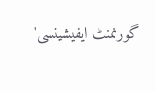گورنمنٹ ایفیشینسی'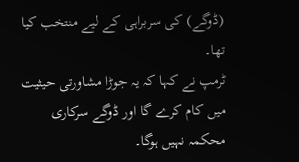(ڈوگے) کی سربراہی کے لیے منتخب کیا تھا۔
ٹرمپ نے کہا کہ یہ جوڑا مشاورتی حیثیت میں کام کرے گا اور ڈوگے سرکاری محکمہ نہیں ہوگا۔